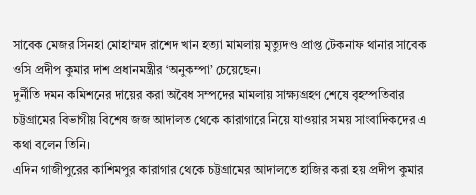সাবেক মেজর সিনহা মোহাম্মদ রাশেদ খান হত্যা মামলায় মৃত্যুদণ্ড প্রাপ্ত টেকনাফ থানার সাবেক ওসি প্রদীপ কুমার দাশ প্রধানমন্ত্রীর ‘অনুকম্পা’ চেয়েছেন।
দুর্নীতি দমন কমিশনের দায়ের করা অবৈধ সম্পদের মামলায় সাক্ষ্যগ্রহণ শেষে বৃহস্পতিবার চট্টগ্রামের বিভাগীয় বিশেষ জজ আদালত থেকে কারাগারে নিয়ে যাওয়ার সময় সাংবাদিকদের এ কথা বলেন তিনি।
এদিন গাজীপুরের কাশিমপুর কারাগার থেকে চট্টগ্রামের আদালতে হাজির করা হয় প্রদীপ কুমার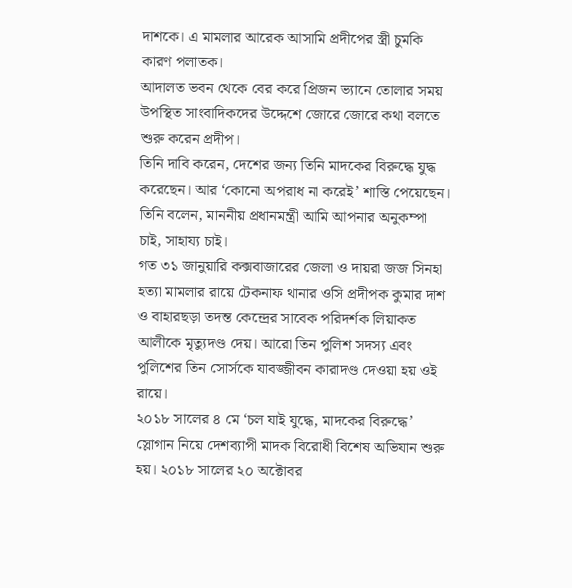দাশকে। এ মামলার আরেক আসামি প্রদীপের স্ত্রী চুমকি কারণ পলাতক।
আদালত ভবন থেকে বের করে প্রিজন ভ্যানে তোলার সময় উপস্থিত সাংবাদিকদের উদ্দেশে জোরে জোরে কথা বলতে শুরু করেন প্রদীপ।
তিনি দাবি করেন, দেশের জন্য তিনি মাদকের বিরুদ্ধে যুদ্ধ করেছেন। আর ‘কোনো অপরাধ না করেই’ শাস্তি পেয়েছেন।
তিনি বলেন, মাননীয় প্রধানমন্ত্রী আমি আপনার অনুকম্পা চাই, সাহায্য চাই।
গত ৩১ জানুয়ারি কক্সবাজারের জেলা ও দায়রা জজ সিনহা হত্যা মামলার রায়ে টেকনাফ থানার ওসি প্রদীপক কুমার দাশ ও বাহারছড়া তদন্ত কেন্দ্রের সাবেক পরিদর্শক লিয়াকত আলীকে মৃত্যুদণ্ড দেয়। আরো তিন পুলিশ সদস্য এবং পুলিশের তিন সোর্সকে যাবজ্জীবন কারাদণ্ড দেওয়া হয় ওই রায়ে।
২০১৮ সালের ৪ মে ‘চল যাই যুদ্ধে, মাদকের বিরুদ্ধে’ স্লোগান নিয়ে দেশব্যাপী মাদক বিরোধী বিশেষ অভিযান শুরু হয়। ২০১৮ সালের ২০ অক্টোবর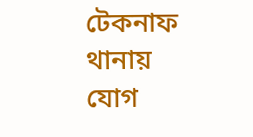টেকনাফ থানায় যোগ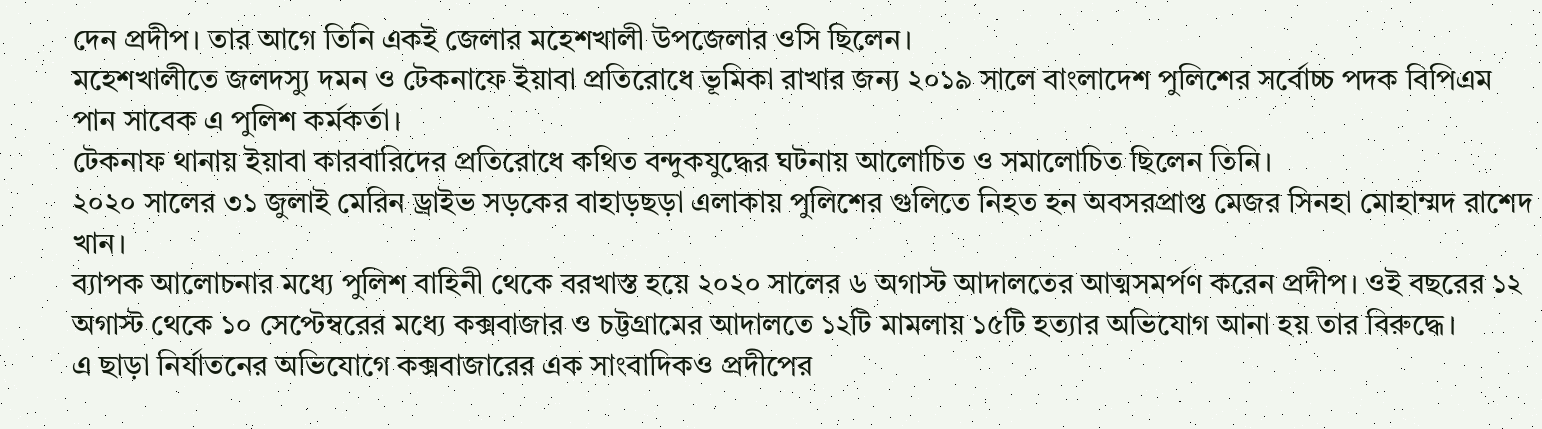দেন প্রদীপ। তার আগে তিনি একই জেলার মহেশখালী উপজেলার ওসি ছিলেন।
মহেশখালীতে জলদস্যু দমন ও টেকনাফে ইয়াবা প্রতিরোধে ভূমিকা রাখার জন্য ২০১৯ সালে বাংলাদেশ পুলিশের সর্বোচ্চ পদক বিপিএম পান সাবেক এ পুলিশ কর্মকর্তা।
টেকনাফ থানায় ইয়াবা কারবারিদের প্রতিরোধে কথিত বন্দুকযুদ্ধের ঘটনায় আলোচিত ও সমালোচিত ছিলেন তিনি।
২০২০ সালের ৩১ জুলাই মেরিন ড্রাইভ সড়কের বাহাড়ছড়া এলাকায় পুলিশের গুলিতে নিহত হন অবসরপ্রাপ্ত মেজর সিনহা মোহাম্মদ রাশেদ খান।
ব্যাপক আলোচনার মধ্যে পুলিশ বাহিনী থেকে বরখাস্ত হয়ে ২০২০ সালের ৬ অগাস্ট আদালতের আত্মসমর্পণ করেন প্রদীপ। ওই বছরের ১২ অগাস্ট থেকে ১০ সেপ্টেম্বরের মধ্যে কক্সবাজার ও চট্টগ্রামের আদালতে ১২টি মামলায় ১৫টি হত্যার অভিযোগ আনা হয় তার বিরুদ্ধে।
এ ছাড়া নির্যাতনের অভিযোগে কক্সবাজারের এক সাংবাদিকও প্রদীপের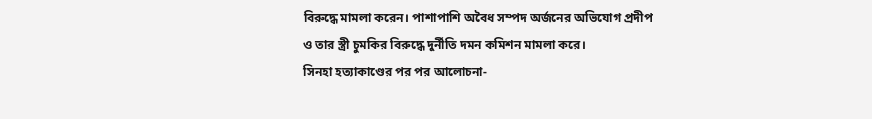বিরুদ্ধে মামলা করেন। পাশাপাশি অবৈধ সম্পদ অর্জনের অভিযোগ প্রদীপ ও তার স্ত্রী চুমকির বিরুদ্ধে দুর্নীতি দমন কমিশন মামলা করে।
সিনহা হত্যাকাণ্ডের পর পর আলোচনা-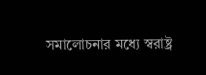সমালোচনার মধ্যে স্বরাষ্ট্র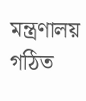মন্ত্রণালয় গঠিত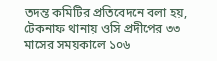তদন্ত কমিটির প্রতিবেদনে বলা হয়, টেকনাফ থানায় ওসি প্রদীপের ৩৩ মাসের সময়কালে ১০৬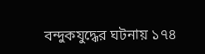বন্দুকযুদ্ধের ঘটনায় ১৭৪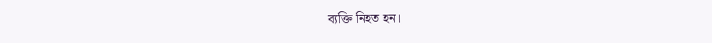ব্যক্তি নিহত হন।